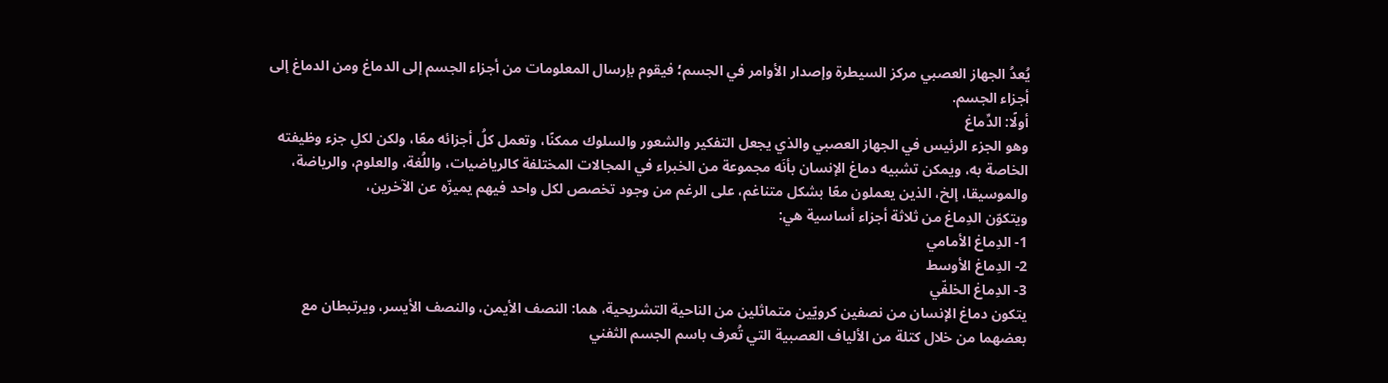يُعدُ الجهاز العصبي مركز السيطرة وإصدار الأوامر في الجسم؛ فيقوم بإرسال المعلومات من أجزاء الجسم إلى الدماغ ومن الدماغ إلى أجزاء الجسم.
أولًا: الدِّماغ
وهو الجزء الرئيس في الجهاز العصبي والذي يجعل التفكير والشعور والسلوك ممكنًا، وتعمل كلُ أجزائه معًا، ولكن لكلِ جزء وظيفته الخاصة به، ويمكن تشبيه دماغ الإنسان بأنَه مجموعة من الخبراء في المجالات المختلفة كالرياضيات، واللُغة، والعلوم، والرياضة، والموسيقا، إلخ، الذين يعملون معًا بشكل متناغم، على الرغم من وجود تخصص لكل واحد فيهم يميزّه عن الآخرين،
ويتكوّن الدِماغ من ثلاثة أجزاء أساسية هي:
1- الدِماغ الأمامي
2- الدِماغ الأوسط
3- الدِماغ الخلفّي
يتكون دماغ الإنسان من نصفين كرويّين متماثلين من الناحية التشريحية، هما: النصف الأيمن، والنصف الأيسر، ويرتبطان مع بعضهما من خلال كتلة من الألياف العصبية التي تُعرف باسم الجسم الثفني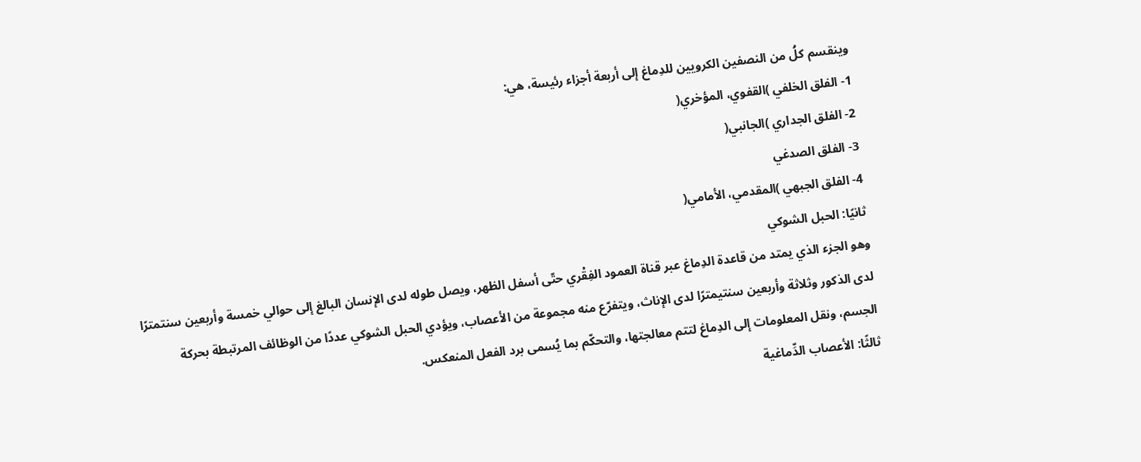وينقسم كلُ من النصفين الكرويين للدِماغ إلى أربعة أجزاء رئيسة، هي:
1- الفلق الخلفي )القفوي، المؤخري(
2- الفلق الجداري )الجانبي(
3- الفلق الصدغي
4- الفلق الجبهي )المقدمي، الأمامي(
ثانيًا: الحبل الشوكي
وهو الجزء الذي يمتد من قاعدة الدِماغ عبر قناة العمود الفِقْري حتّى أسفل الظهر، ويصل طوله لدى الإنسان البالغ إلى حوالي خمسة وأربعين سنتمترًا لدى الذكور وثلاثة وأربعين سنتيمترًا لدى الإناث، ويتفرّع منه مجموعة من الأعصاب، ويؤدي الحبل الشوكي عددًا من الوظائف المرتبطة بحركة الجسم، ونقل المعلومات إلى الدِماغ لتتم معالجتها، والتحكّم بما يُسمى برد الفعل المنعكس.
ثالثًا: الأعصاب الدِّماغية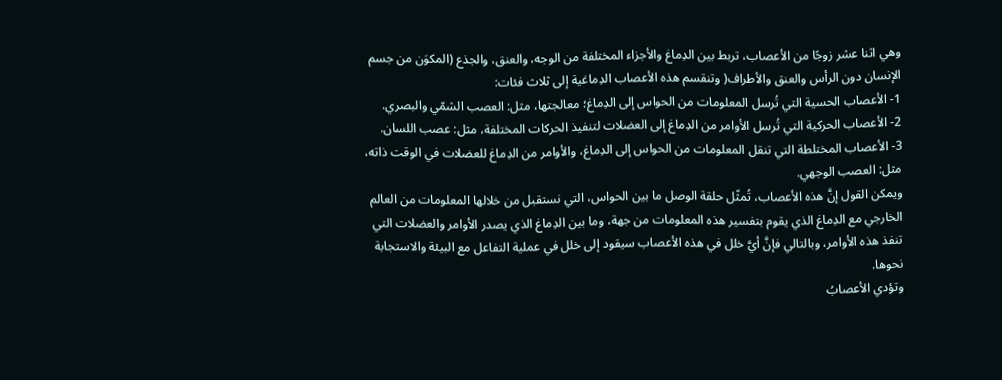وهي اثنا عشر زوجًا من الأعصاب، تربط بين الدِماغ والأجزاء المختلفة من الوجه، والعنق، والجذع (المكوَن من جسم الإنسان دون الرأس والعنق والأطراف( وتنقسم هذه الأعصاب الدِماغية إلى ثلاث فئات:
1- الأعصاب الحسية التي تُرسل المعلومات من الحواس إلى الدِماغ؛ معالجتها، مثل: العصب الشمّي والبصري.
2- الأعصاب الحركية التي تُرسل الأوامر من الدِماغ إلى العضلات لتنفيذ الحركات المختلفة، مثل: عصب اللسان.
3- الأعصاب المختلطة التي تنقل المعلومات من الحواس إلى الدِماغ، والأوامر من الدِماغ للعضلات في الوقت ذاته، مثل: العصب الوجهي.
ويمكن القول إنَّ هذه الأعصاب، تُمثّل حلقة الوصل ما بين الحواس، التي نستقبل من خلالها المعلومات من العالم الخارجي مع الدِماغ الذي يقوم بتفسير هذه المعلومات من جهة، وما بين الدِماغ الذي يصدر الأوامر والعضلات التي تنفذ هذه الأوامر، وبالتالي فإنَّ أيَّ خلل في هذه الأعصاب سيقود إلى خلل في عملية التفاعل مع البيئة والاستجابة نحوها.
وتؤدي الأعصابُ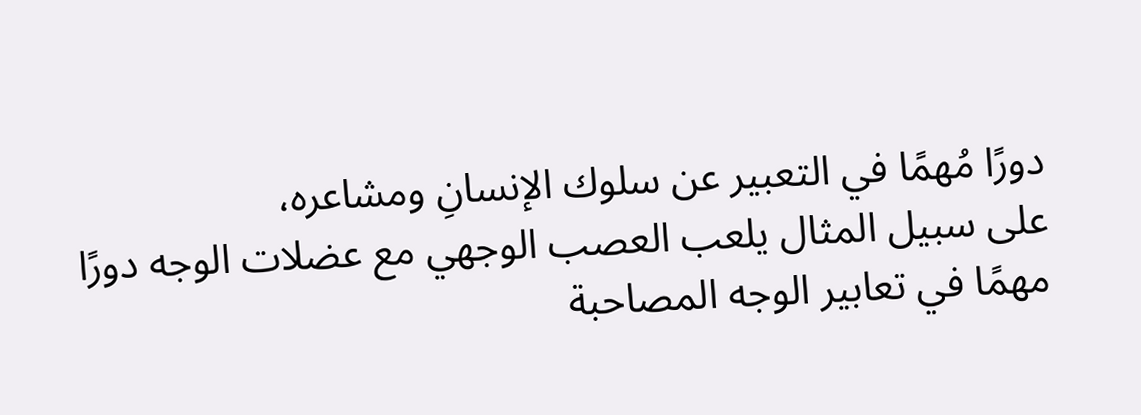دورًا مُهمًا في التعبير عن سلوك الإنسانِ ومشاعره،
على سبيل المثال يلعب العصب الوجهي مع عضلات الوجه دورًا مهمًا في تعابير الوجه المصاحبة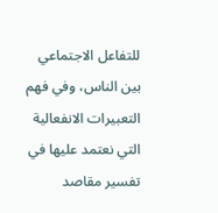للتفاعل الاجتماعي بين الناس، وفي فهم التعبيرات الانفعالية التي نعتمد عليها في تفسير مقاصد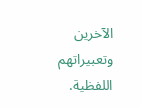الآخرين وتعبيراتهم اللفظية.